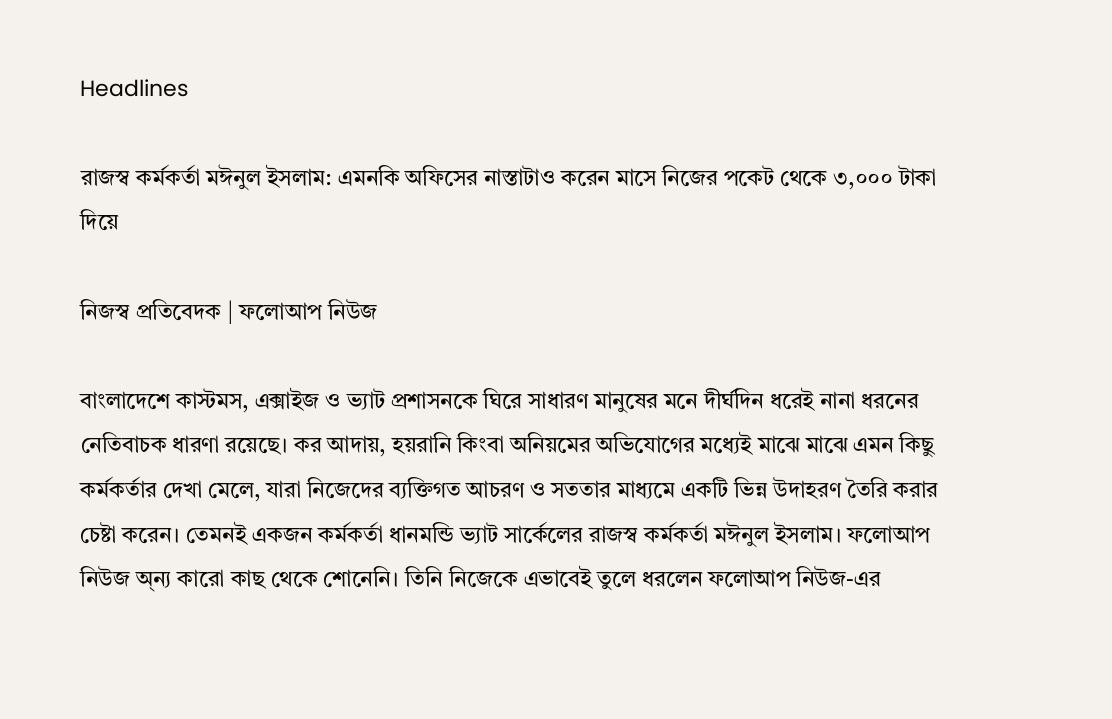Headlines

রাজস্ব কর্মকর্তা মঈনুল ইসলাম: এমনকি অফিসের নাস্তাটাও করেন মাসে নিজের পকেট থেকে ৩,০০০ টাকা দিয়ে

নিজস্ব প্রতিবেদক | ফলোআপ নিউজ

বাংলাদেশে কাস্টমস, এক্সাইজ ও ভ্যাট প্রশাসনকে ঘিরে সাধারণ মানুষের মনে দীর্ঘদিন ধরেই নানা ধরনের নেতিবাচক ধারণা রয়েছে। কর আদায়, হয়রানি কিংবা অনিয়মের অভিযোগের মধ্যেই মাঝে মাঝে এমন কিছু কর্মকর্তার দেখা মেলে, যারা নিজেদের ব্যক্তিগত আচরণ ও সততার মাধ্যমে একটি ভিন্ন উদাহরণ তৈরি করার চেষ্টা করেন। তেমনই একজন কর্মকর্তা ধানমন্ডি ভ্যাট সার্কেলের রাজস্ব কর্মকর্তা মঈনুল ইসলাম। ফলোআপ নিউজ অ্ন্য কারো কাছ থেকে শোনেনি। তিনি নিজেকে এভাবেই তুলে ধরলেন ফলোআপ নিউজ-এর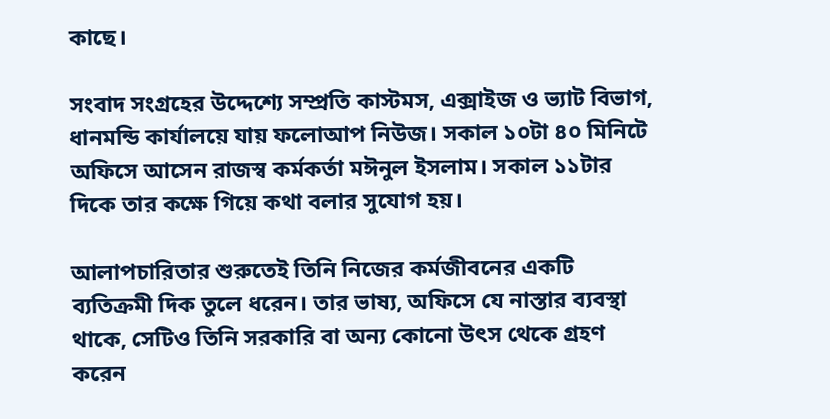কাছে।

সংবাদ সংগ্রহের উদ্দেশ্যে সম্প্রতি কাস্টমস, এক্সাইজ ও ভ্যাট বিভাগ, ধানমন্ডি কার্যালয়ে যায় ফলোআপ নিউজ। সকাল ১০টা ৪০ মিনিটে অফিসে আসেন রাজস্ব কর্মকর্তা মঈনুল ইসলাম। সকাল ১১টার দিকে তার কক্ষে গিয়ে কথা বলার সুযোগ হয়।

আলাপচারিতার শুরুতেই তিনি নিজের কর্মজীবনের একটি ব্যতিক্রমী দিক তুলে ধরেন। তার ভাষ্য, অফিসে যে নাস্তার ব্যবস্থা থাকে, সেটিও তিনি সরকারি বা অন্য কোনো উৎস থেকে গ্রহণ করেন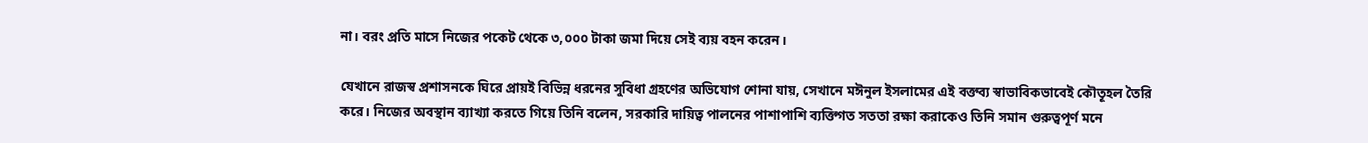না। বরং প্রতি মাসে নিজের পকেট থেকে ৩,০০০ টাকা জমা দিয়ে সেই ব্যয় বহন করেন।

যেখানে রাজস্ব প্রশাসনকে ঘিরে প্রায়ই বিভিন্ন ধরনের সুবিধা গ্রহণের অভিযোগ শোনা যায়, সেখানে মঈনুল ইসলামের এই বক্তব্য স্বাভাবিকভাবেই কৌতূহল তৈরি করে। নিজের অবস্থান ব্যাখ্যা করতে গিয়ে তিনি বলেন, সরকারি দায়িত্ব পালনের পাশাপাশি ব্যক্তিগত সততা রক্ষা করাকেও তিনি সমান গুরুত্বপূর্ণ মনে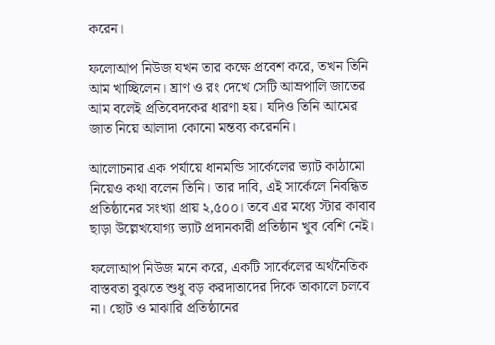করেন।

ফলোআপ নিউজ যখন তার কক্ষে প্রবেশ করে, তখন তিনি আম খাচ্ছিলেন। ঘ্রাণ ও রং দেখে সেটি আম্রপালি জাতের আম বলেই প্রতিবেদকের ধারণা হয়। যদিও তিনি আমের জাত নিয়ে আলাদা কোনো মন্তব্য করেননি।

আলোচনার এক পর্যায়ে ধানমন্ডি সার্কেলের ভ্যাট কাঠামো নিয়েও কথা বলেন তিনি। তার দাবি, এই সার্কেলে নিবন্ধিত প্রতিষ্ঠানের সংখ্যা প্রায় ২,৫০০। তবে এর মধ্যে স্টার কাবাব ছাড়া উল্লেখযোগ্য ভ্যাট প্রদানকারী প্রতিষ্ঠান খুব বেশি নেই।

ফলোআপ নিউজ মনে করে, একটি সার্কেলের অর্থনৈতিক বাস্তবতা বুঝতে শুধু বড় করদাতাদের দিকে তাকালে চলবে না। ছোট ও মাঝারি প্রতিষ্ঠানের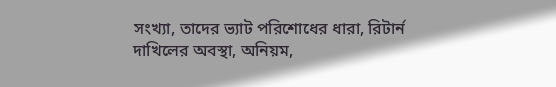সংখ্যা, তাদের ভ্যাট পরিশোধের ধারা, রিটার্ন দাখিলের অবস্থা, অনিয়ম,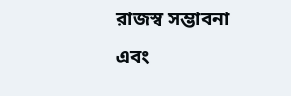রাজস্ব সম্ভাবনা এবং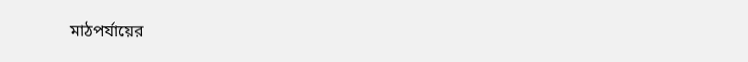মাঠপর্যায়ের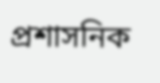প্রশাসনিক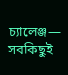চ্যালেঞ্জ— সবকিছুই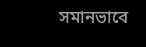সমানভাবে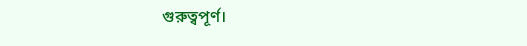গুরুত্বপূর্ণ।